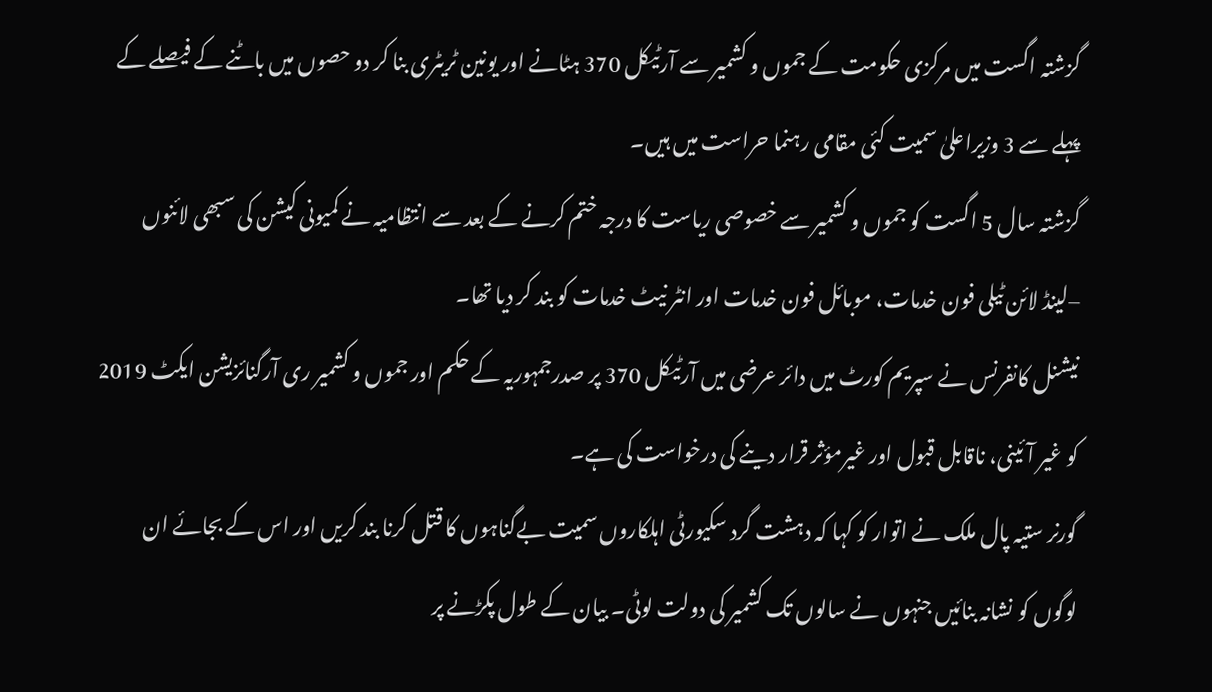گزشتہ اگست میں مرکزی حکومت کے جموں و کشمیر سے آرٹیکل 370 ہٹانے اور یونین ٹریٹری بنا کر دو حصوں میں باٹنے کے فیصلے کے پہلے سے 3 وزیراعلیٰ سمیت کئی مقامی رہنما حراست میں ہیں۔
گزشتہ سال 5 اگست کو جموں و کشمیر سے خصوصی ریاست کا درجہ ختم کرنے کے بعد سے انتظامیہ نے کمیونی کیشن کی سبھی لائنوں –لینڈ لائن ٹیلی فون خدمات، موبائل فون خدمات اور انٹر نیٹ خدمات کو بند کر دیا تھا۔
نیشنل کانفرنس نے سپریم کورٹ میں دائر عرضی میں آرٹیکل 370 پر صدرجمہوریہ کے حکم اور جموں و کشمیر ری آرگنائزیشن ایکٹ 2019 کو غیر آئینی، ناقابل قبول اور غیرمؤثر قرار دینے کی درخواست کی ہے۔
گورنر ستیہ پال ملک نے اتوار کو کہا کہ دہشت گرد سکیورٹی اہلکاروں سمیت بےگناہوں کا قتل کرنا بند کریں اور اس کے بجائے ان لوگوں کو نشانہ بنائیں جنہوں نے سالوں تک کشمیر کی دولت لوٹی۔ بیان کے طول پکڑنے پر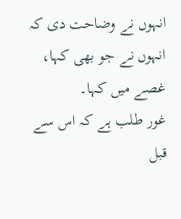انہوں نے وضاحت دی کہ انہوں نے جو بھی کہا، غصے میں کہا۔
غور طلب ہے کہ اس سے قبل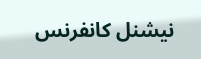نیشنل کانفرنس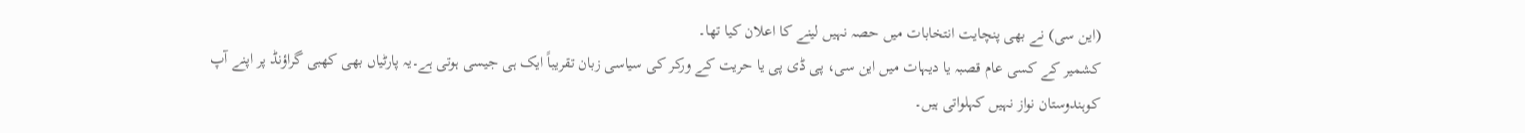(این سی) نے بھی پنچایت انتخابات میں حصہ نہیں لینے کا اعلان کیا تھا۔
کشمیر کے کسی عام قصبہ یا دیہات میں این سی، پی ڈی پی یا حریت کے ورکر کی سیاسی زبان تقریباً ایک ہی جیسی ہوتی ہے۔یہ پارٹیاں بھی کھبی گراؤنڈ پر اپنے آپ کوہندوستان نواز نہیں کہلواتی ہیں۔